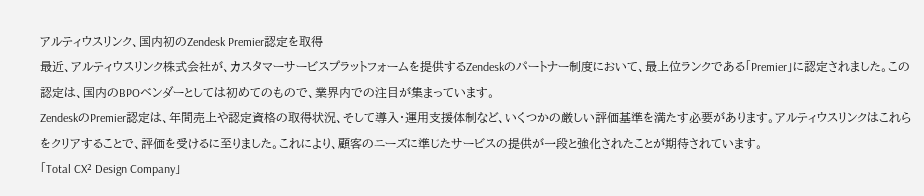アルティウスリンク、国内初のZendesk Premier認定を取得
最近、アルティウスリンク株式会社が、カスタマーサービスプラットフォームを提供するZendeskのパートナー制度において、最上位ランクである「Premier」に認定されました。この認定は、国内のBPOベンダーとしては初めてのもので、業界内での注目が集まっています。
ZendeskのPremier認定は、年間売上や認定資格の取得状況、そして導入・運用支援体制など、いくつかの厳しい評価基準を満たす必要があります。アルティウスリンクはこれらをクリアすることで、評価を受けるに至りました。これにより、顧客のニーズに準じたサービスの提供が一段と強化されたことが期待されています。
「Total CX² Design Company」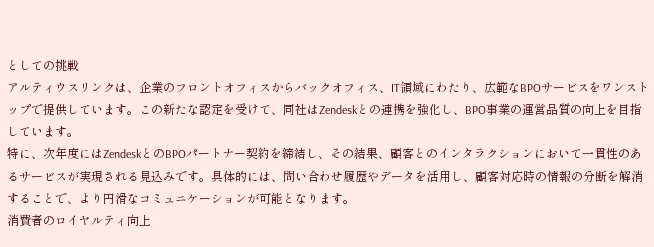としての挑戦
アルティウスリンクは、企業のフロントオフィスからバックオフィス、IT領域にわたり、広範なBPOサービスをワンストップで提供しています。この新たな認定を受けて、同社はZendeskとの連携を強化し、BPO事業の運営品質の向上を目指しています。
特に、次年度にはZendeskとのBPOパートナー契約を締結し、その結果、顧客とのインタラクションにおいて一貫性のあるサービスが実現される見込みです。具体的には、問い合わせ履歴やデータを活用し、顧客対応時の情報の分断を解消することで、より円滑なコミュニケーションが可能となります。
消費者のロイヤルティ向上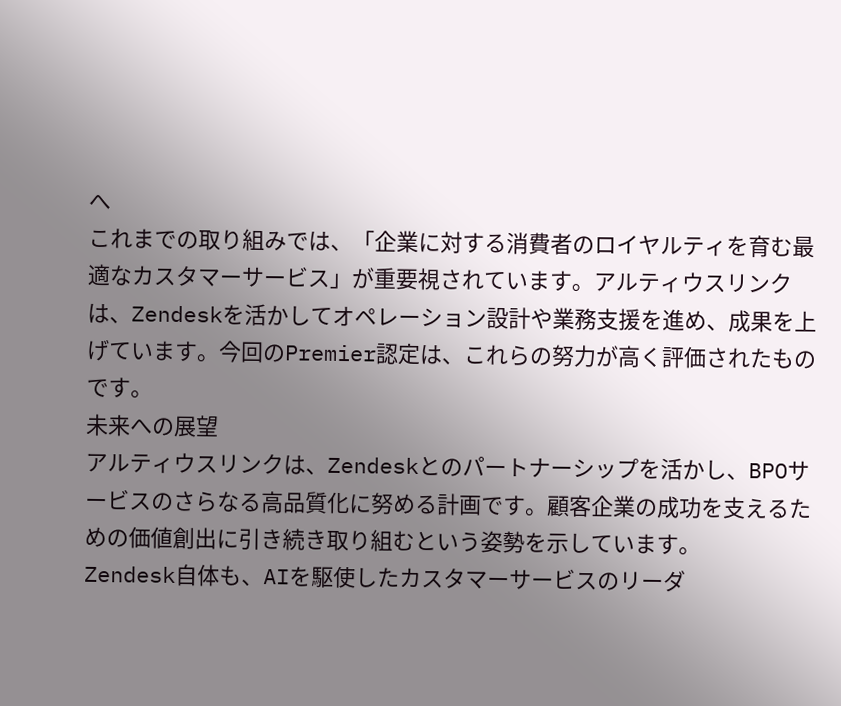へ
これまでの取り組みでは、「企業に対する消費者のロイヤルティを育む最適なカスタマーサービス」が重要視されています。アルティウスリンクは、Zendeskを活かしてオペレーション設計や業務支援を進め、成果を上げています。今回のPremier認定は、これらの努力が高く評価されたものです。
未来への展望
アルティウスリンクは、Zendeskとのパートナーシップを活かし、BPOサービスのさらなる高品質化に努める計画です。顧客企業の成功を支えるための価値創出に引き続き取り組むという姿勢を示しています。
Zendesk自体も、AIを駆使したカスタマーサービスのリーダ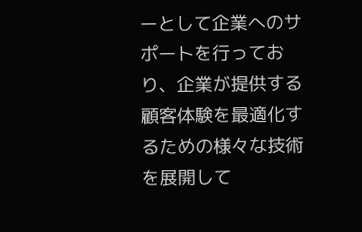ーとして企業へのサポートを行っており、企業が提供する顧客体験を最適化するための様々な技術を展開して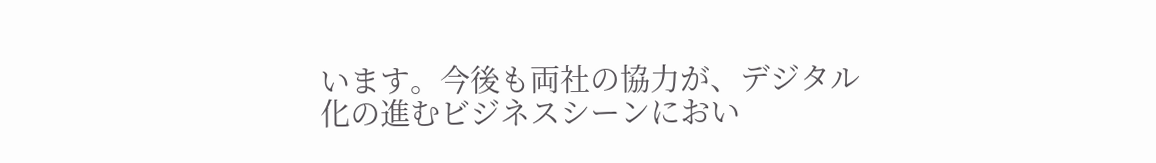います。今後も両社の協力が、デジタル化の進むビジネスシーンにおい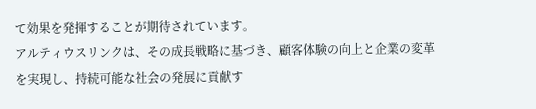て効果を発揮することが期待されています。
アルティウスリンクは、その成長戦略に基づき、顧客体験の向上と企業の変革を実現し、持続可能な社会の発展に貢献す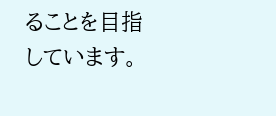ることを目指しています。